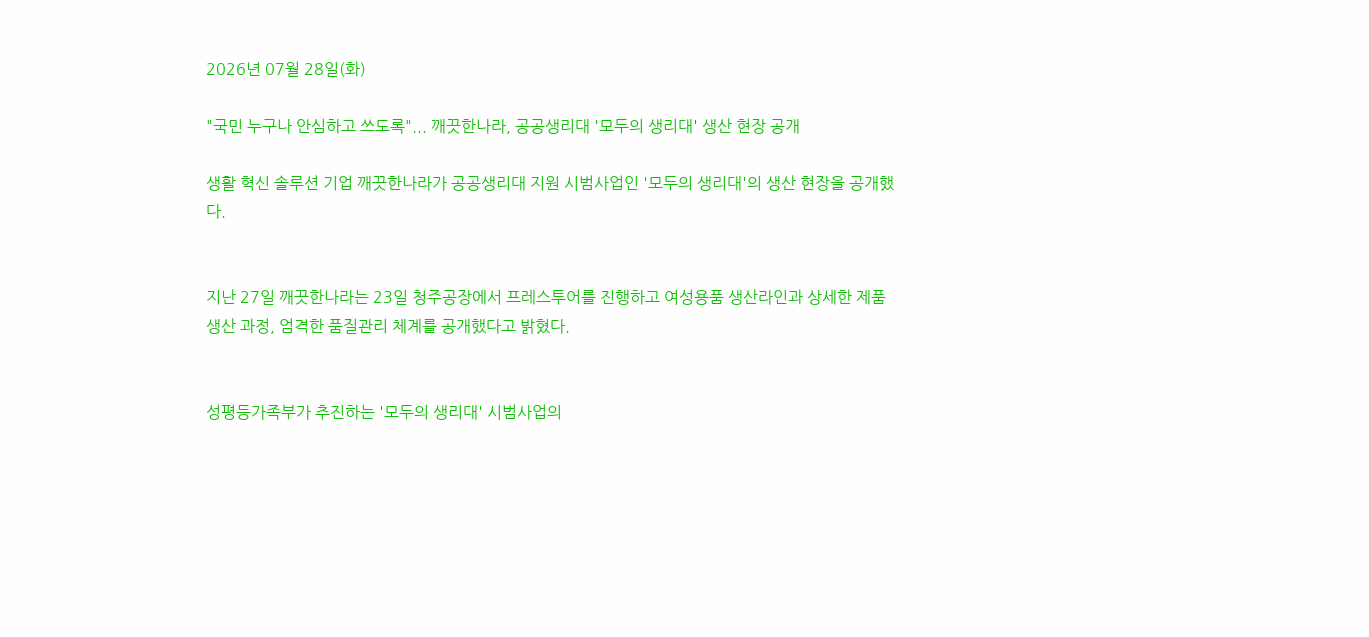2026년 07월 28일(화)

"국민 누구나 안심하고 쓰도록"... 깨끗한나라, 공공생리대 '모두의 생리대' 생산 현장 공개

생활 혁신 솔루션 기업 깨끗한나라가 공공생리대 지원 시범사업인 '모두의 생리대'의 생산 현장을 공개했다.


지난 27일 깨끗한나라는 23일 청주공장에서 프레스투어를 진행하고 여성용품 생산라인과 상세한 제품 생산 과정, 엄격한 품질관리 체계를 공개했다고 밝혔다.


성평등가족부가 추진하는 '모두의 생리대' 시범사업의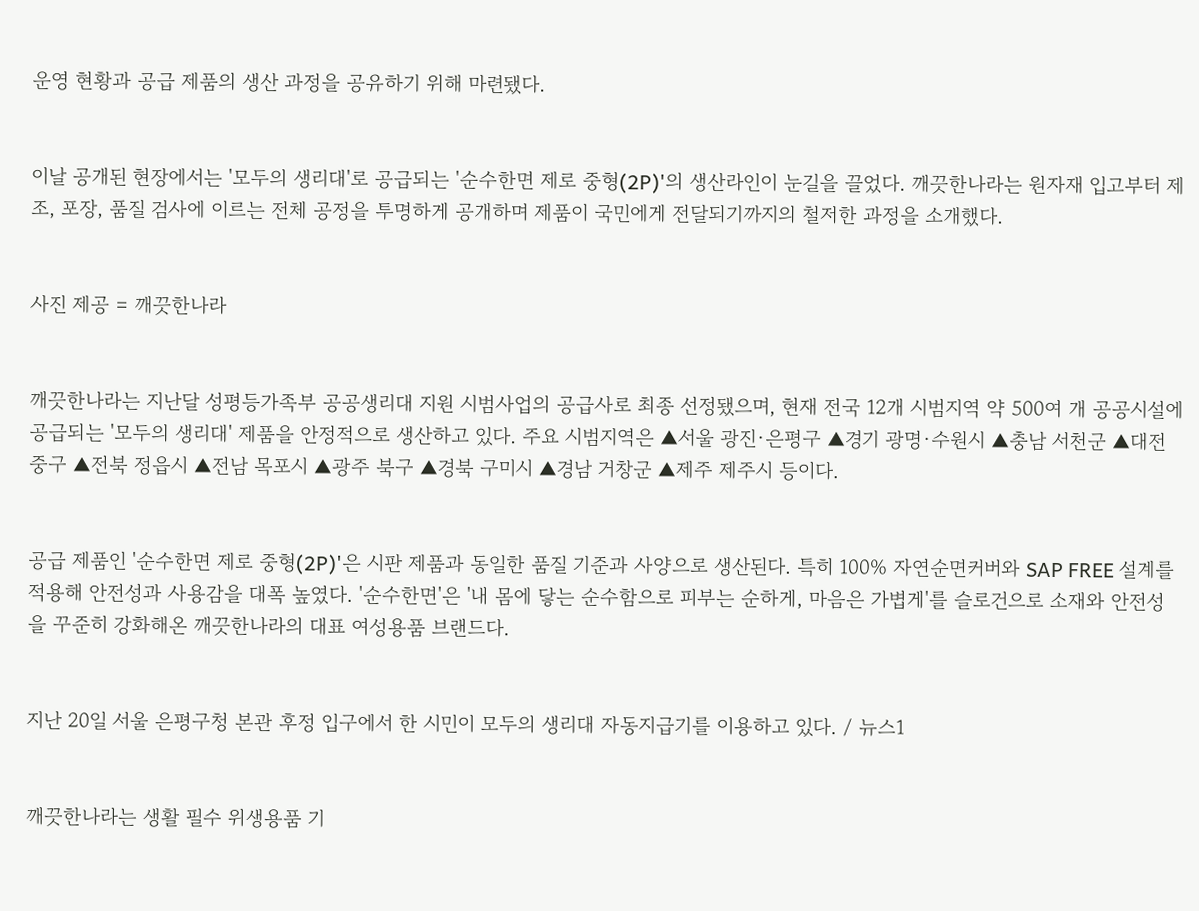운영 현황과 공급 제품의 생산 과정을 공유하기 위해 마련됐다.


이날 공개된 현장에서는 '모두의 생리대'로 공급되는 '순수한면 제로 중형(2P)'의 생산라인이 눈길을 끌었다. 깨끗한나라는 원자재 입고부터 제조, 포장, 품질 검사에 이르는 전체 공정을 투명하게 공개하며 제품이 국민에게 전달되기까지의 철저한 과정을 소개했다.


사진 제공 = 깨끗한나라


깨끗한나라는 지난달 성평등가족부 공공생리대 지원 시범사업의 공급사로 최종 선정됐으며, 현재 전국 12개 시범지역 약 500여 개 공공시설에 공급되는 '모두의 생리대' 제품을 안정적으로 생산하고 있다. 주요 시범지역은 ▲서울 광진·은평구 ▲경기 광명·수원시 ▲충남 서천군 ▲대전 중구 ▲전북 정읍시 ▲전남 목포시 ▲광주 북구 ▲경북 구미시 ▲경남 거창군 ▲제주 제주시 등이다.


공급 제품인 '순수한면 제로 중형(2P)'은 시판 제품과 동일한 품질 기준과 사양으로 생산된다. 특히 100% 자연순면커버와 SAP FREE 설계를 적용해 안전성과 사용감을 대폭 높였다. '순수한면'은 '내 몸에 닿는 순수함으로 피부는 순하게, 마음은 가볍게'를 슬로건으로 소재와 안전성을 꾸준히 강화해온 깨끗한나라의 대표 여성용품 브랜드다.


지난 20일 서울 은평구청 본관 후정 입구에서 한 시민이 모두의 생리대 자동지급기를 이용하고 있다. / 뉴스1


깨끗한나라는 생활 필수 위생용품 기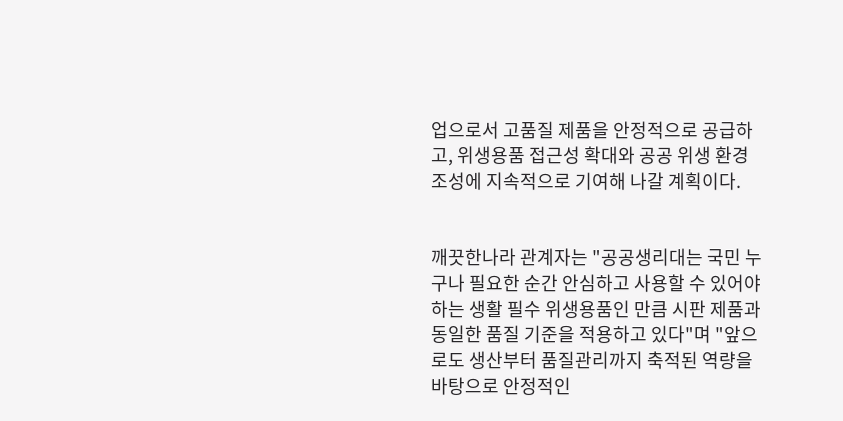업으로서 고품질 제품을 안정적으로 공급하고, 위생용품 접근성 확대와 공공 위생 환경 조성에 지속적으로 기여해 나갈 계획이다.


깨끗한나라 관계자는 "공공생리대는 국민 누구나 필요한 순간 안심하고 사용할 수 있어야 하는 생활 필수 위생용품인 만큼 시판 제품과 동일한 품질 기준을 적용하고 있다"며 "앞으로도 생산부터 품질관리까지 축적된 역량을 바탕으로 안정적인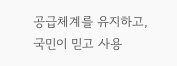공급체계를 유지하고, 국민이 믿고 사용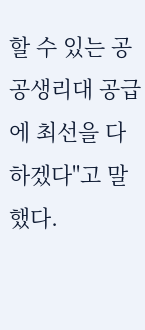할 수 있는 공공생리대 공급에 최선을 다하겠다"고 말했다.